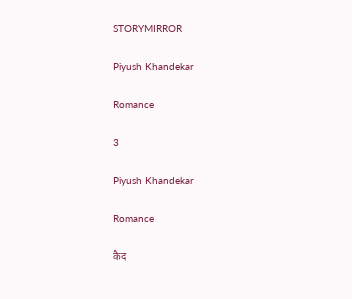STORYMIRROR

Piyush Khandekar

Romance

3

Piyush Khandekar

Romance

कैद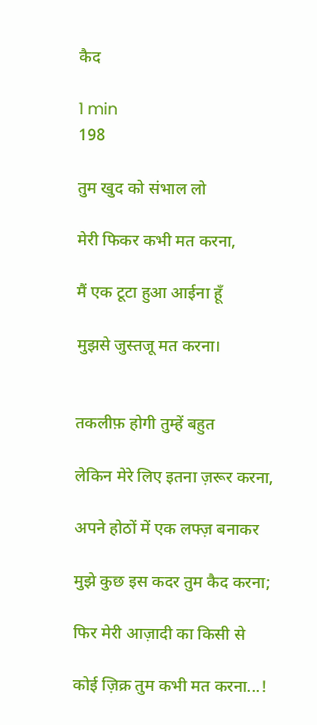कैद

1 min
198

तुम खुद को संभाल लो

मेरी फिकर कभी मत करना,

मैं एक टूटा हुआ आईना हूँ

मुझसे जुस्तजू मत करना।


तकलीफ़ होगी तुम्हें बहुत

लेकिन मेरे लिए इतना ज़रूर करना,

अपने होठों में एक लफ्ज़ बनाकर

मुझे कुछ इस कदर तुम कैद करना;

फिर मेरी आज़ादी का किसी से

कोई ज़िक्र तुम कभी मत करना...!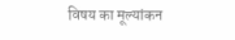विषय का मूल्यांकन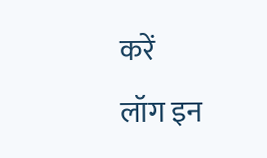करें
लॉग इन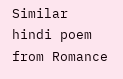Similar hindi poem from Romance